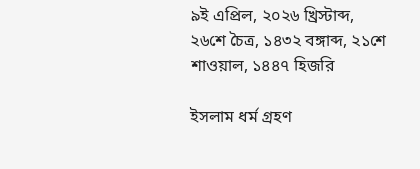৯ই এপ্রিল, ২০২৬ খ্রিস্টাব্দ, ২৬শে চৈত্র, ১৪৩২ বঙ্গাব্দ, ২১শে শাওয়াল, ১৪৪৭ হিজরি

ইসলাম ধর্ম গ্রহণ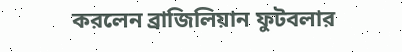করলেন ব্রাজিলিয়ান ফুটবলার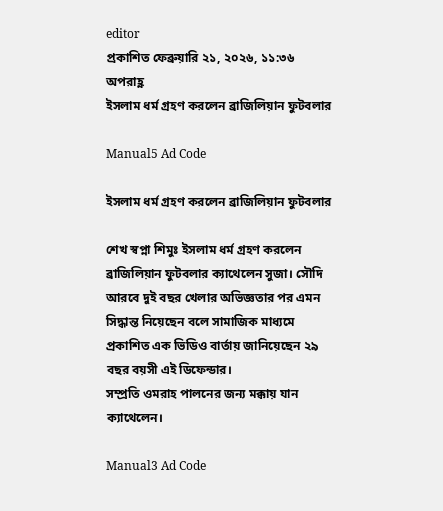editor
প্রকাশিত ফেব্রুয়ারি ২১, ২০২৬, ১১:৩৬ অপরাহ্ণ
ইসলাম ধর্ম গ্রহণ করলেন ব্রাজিলিয়ান ফুটবলার

Manual5 Ad Code

ইসলাম ধর্ম গ্রহণ করলেন ব্রাজিলিয়ান ফুটবলার

শেখ স্বপ্না শিমুঃ ইসলাম ধর্ম গ্রহণ করলেন ব্রাজিলিয়ান ফুটবলার ক্যাথেলেন সুজা। সৌদি আরবে দুই বছর খেলার অভিজ্ঞতার পর এমন সিদ্ধান্ত নিয়েছেন বলে সামাজিক মাধ্যমে প্রকাশিত এক ভিডিও বার্তায় জানিয়েছেন ২৯ বছর বয়সী এই ডিফেন্ডার।
সম্প্রতি ওমরাহ পালনের জন্য মক্কায় যান ক্যাথেলেন।

Manual3 Ad Code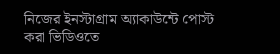নিজের ইনস্টাগ্রাম অ্যাকাউন্টে পোস্ট করা ভিডিওতে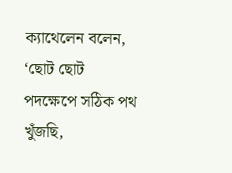ক্যাথেলেন বলেন, ‘ছোট ছোট পদক্ষেপে সঠিক পথ খুঁজছি,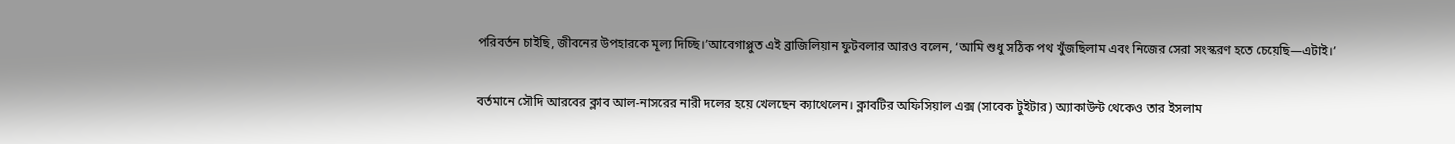পরিবর্তন চাইছি, জীবনের উপহারকে মূল্য দিচ্ছি।’আবেগাপ্লুত এই ব্রাজিলিয়ান ফুটবলার আরও বলেন, ‘আমি শুধু সঠিক পথ খুঁজছিলাম এবং নিজের সেরা সংস্করণ হতে চেয়েছি—এটাই।’

বর্তমানে সৌদি আরবের ক্লাব আল-নাসরের নারী দলের হয়ে খেলছেন ক্যাথেলেন। ক্লাবটির অফিসিয়াল এক্স (সাবেক টুইটার) অ্যাকাউন্ট থেকেও তার ইসলাম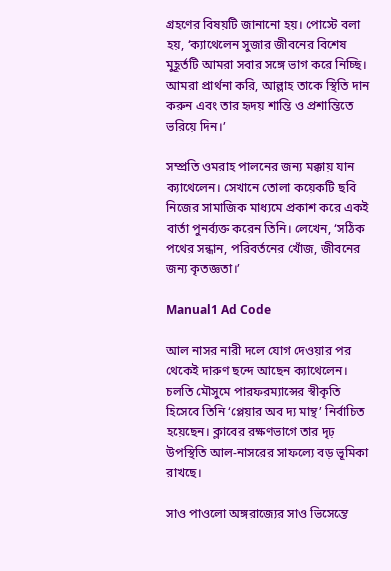গ্রহণের বিষয়টি জানানো হয়। পোস্টে বলা হয়, ‘ক্যাথেলেন সুজার জীবনের বিশেষ মুহূর্তটি আমরা সবার সঙ্গে ভাগ করে নিচ্ছি। আমরা প্রার্থনা করি, আল্লাহ তাকে স্থিতি দান করুন এবং তার হৃদয় শান্তি ও প্রশান্তিতে ভরিয়ে দিন।’

সম্প্রতি ওমরাহ পালনের জন্য মক্কায় যান ক্যাথেলেন। সেখানে তোলা কয়েকটি ছবি নিজের সামাজিক মাধ্যমে প্রকাশ করে একই বার্তা পুনর্ব্যক্ত করেন তিনি। লেখেন, ‘সঠিক পথের সন্ধান, পরিবর্তনের খোঁজ, জীবনের জন্য কৃতজ্ঞতা।’

Manual1 Ad Code

আল নাসর নারী দলে যোগ দেওয়ার পর থেকেই দারুণ ছন্দে আছেন ক্যাথেলেন। চলতি মৌসুমে পারফরম্যান্সের স্বীকৃতি হিসেবে তিনি ‘প্লেয়ার অব দ্য মান্থ’ নির্বাচিত হয়েছেন। ক্লাবের রক্ষণভাগে তার দৃঢ় উপস্থিতি আল-নাসরের সাফল্যে বড় ভূমিকা রাখছে।

সাও পাওলো অঙ্গরাজ্যের সাও ভিসেন্তে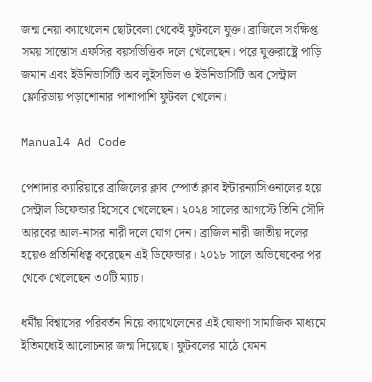জন্ম নেয়া ক্যাথেলেন ছোটবেলা থেকেই ফুটবলে যুক্ত। ব্রাজিলে সংক্ষিপ্ত সময় সান্তোস এফসির বয়সভিত্তিক দলে খেলেছেন। পরে যুক্তরাষ্ট্রে পাড়ি জমান এবং ইউনিভার্সিটি অব লুইসভিল ও ইউনিভার্সিটি অব সেন্ট্রাল ফ্লোরিডায় পড়াশোনার পাশাপাশি ফুটবল খেলেন।

Manual4 Ad Code

পেশাদার ক্যারিয়ারে ব্রাজিলের ক্লাব স্পোর্ত ক্লাব ইন্টারন্যাসিওনালের হয়ে সেন্ট্রাল ডিফেন্ডার হিসেবে খেলেছেন। ২০২৪ সালের আগস্টে তিনি সৌদি আরবের আল-নাসর নারী দলে যোগ দেন। ব্রাজিল নারী জাতীয় দলের হয়েও প্রতিনিধিত্ব করেছেন এই ডিফেন্ডার। ২০১৮ সালে অভিষেকের পর থেকে খেলেছেন ৩০টি ম্যাচ।

ধর্মীয় বিশ্বাসের পরিবর্তন নিয়ে ক্যাথেলেনের এই ঘোষণা সামাজিক মাধ্যমে ইতিমধ্যেই আলোচনার জন্ম দিয়েছে। ফুটবলের মাঠে যেমন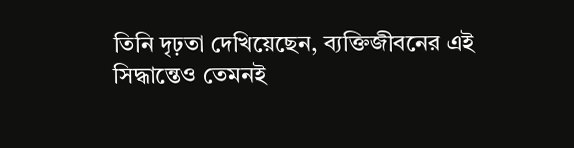তিনি দৃঢ়তা দেখিয়েছেন, ব্যক্তিজীবনের এই সিদ্ধান্তেও তেমনই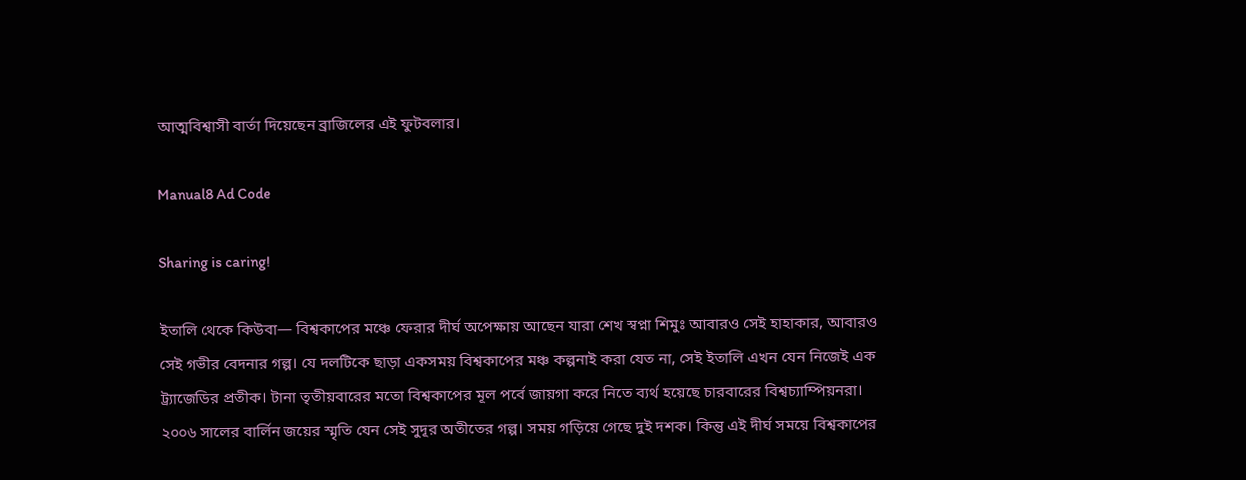আত্মবিশ্বাসী বার্তা দিয়েছেন ব্রাজিলের এই ফুটবলার।

Manual8 Ad Code

Sharing is caring!

ইতালি থেকে কিউবা— বিশ্বকাপের মঞ্চে ফেরার দীর্ঘ অপেক্ষায় আছেন যারা শেখ স্বপ্না শিমুঃ আবারও সেই হাহাকার, আবারও সেই গভীর বেদনার গল্প। যে দলটিকে ছাড়া একসময় বিশ্বকাপের মঞ্চ কল্পনাই করা যেত না, সেই ইতালি এখন যেন নিজেই এক ট্র্যাজেডির প্রতীক। টানা তৃতীয়বারের মতো বিশ্বকাপের মূল পর্বে জায়গা করে নিতে ব্যর্থ হয়েছে চারবারের বিশ্বচ্যাম্পিয়নরা। ২০০৬ সালের বার্লিন জয়ের স্মৃতি যেন সেই সুদূর অতীতের গল্প। সময় গড়িয়ে গেছে দুই দশক। কিন্তু এই দীর্ঘ সময়ে বিশ্বকাপের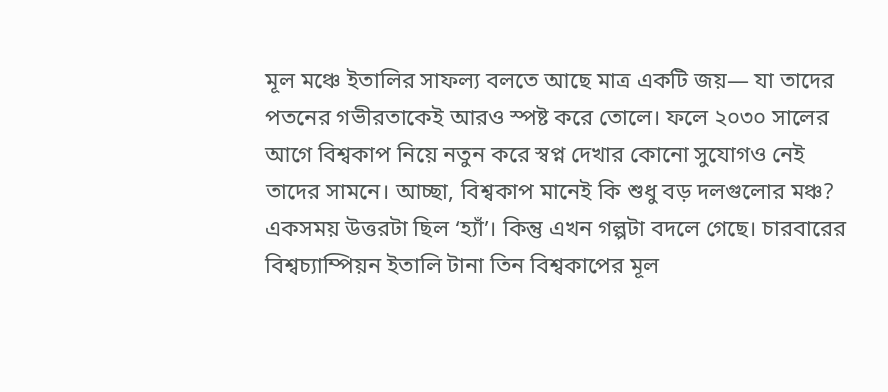মূল মঞ্চে ইতালির সাফল্য বলতে আছে মাত্র একটি জয়— যা তাদের পতনের গভীরতাকেই আরও স্পষ্ট করে তোলে। ফলে ২০৩০ সালের আগে বিশ্বকাপ নিয়ে নতুন করে স্বপ্ন দেখার কোনো সুযোগও নেই তাদের সামনে। আচ্ছা, বিশ্বকাপ মানেই কি শুধু বড় দলগুলোর মঞ্চ? একসময় উত্তরটা ছিল ‘হ্যাঁ’। কিন্তু এখন গল্পটা বদলে গেছে। চারবারের বিশ্বচ্যাম্পিয়ন ইতালি টানা তিন বিশ্বকাপের মূল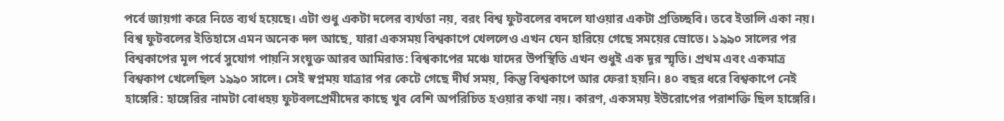পর্বে জায়গা করে নিতে ব্যর্থ হয়েছে। এটা শুধু একটা দলের ব্যর্থতা নয়, বরং বিশ্ব ফুটবলের বদলে যাওয়ার একটা প্রতিচ্ছবি। তবে ইতালি একা নয়। বিশ্ব ফুটবলের ইতিহাসে এমন অনেক দল আছে, যারা একসময় বিশ্বকাপে খেললেও এখন যেন হারিয়ে গেছে সময়ের স্রোতে। ১৯৯০ সালের পর বিশ্বকাপের মূল পর্বে সুযোগ পায়নি সংযুক্ত আরব আমিরাত: বিশ্বকাপের মঞ্চে যাদের উপস্থিতি এখন শুধুই এক দূর স্মৃতি। প্রথম এবং একমাত্র বিশ্বকাপ খেলেছিল ১৯৯০ সালে। সেই স্বপ্নময় যাত্রার পর কেটে গেছে দীর্ঘ সময়, কিন্তু বিশ্বকাপে আর ফেরা হয়নি। ৪০ বছর ধরে বিশ্বকাপে নেই হাঙ্গেরি: হাঙ্গেরির নামটা বোধহয় ফুটবলপ্রেমীদের কাছে খুব বেশি অপরিচিত হওয়ার কথা নয়। কারণ, একসময় ইউরোপের পরাশক্তি ছিল হাঙ্গেরি।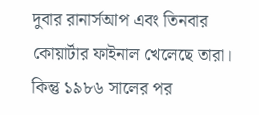দুবার রানার্সআপ এবং তিনবার কোয়ার্টার ফাইনাল খেলেছে তারা। কিন্তু ১৯৮৬ সালের পর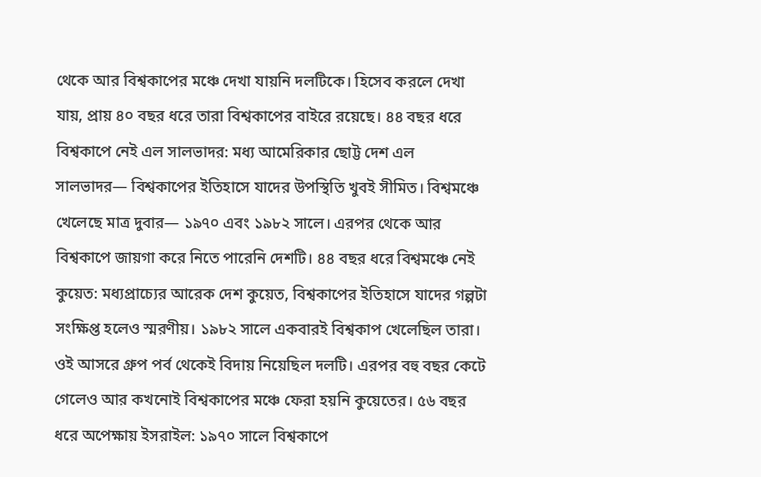থেকে আর বিশ্বকাপের মঞ্চে দেখা যায়নি দলটিকে। হিসেব করলে দেখা যায়, প্রায় ৪০ বছর ধরে তারা বিশ্বকাপের বাইরে রয়েছে। ৪৪ বছর ধরে বিশ্বকাপে নেই এল সালভাদর: মধ্য আমেরিকার ছোট্ট দেশ এল সালভাদর— বিশ্বকাপের ইতিহাসে যাদের উপস্থিতি খুবই সীমিত। বিশ্বমঞ্চে খেলেছে মাত্র দুবার— ১৯৭০ এবং ১৯৮২ সালে। এরপর থেকে আর বিশ্বকাপে জায়গা করে নিতে পারেনি দেশটি। ৪৪ বছর ধরে বিশ্বমঞ্চে নেই কুয়েত: মধ্যপ্রাচ্যের আরেক দেশ কুয়েত, বিশ্বকাপের ইতিহাসে যাদের গল্পটা সংক্ষিপ্ত হলেও স্মরণীয়। ১৯৮২ সালে একবারই বিশ্বকাপ খেলেছিল তারা। ওই আসরে গ্রুপ পর্ব থেকেই বিদায় নিয়েছিল দলটি। এরপর বহু বছর কেটে গেলেও আর কখনোই বিশ্বকাপের মঞ্চে ফেরা হয়নি কুয়েতের। ৫৬ বছর ধরে অপেক্ষায় ইসরাইল: ১৯৭০ সালে বিশ্বকাপে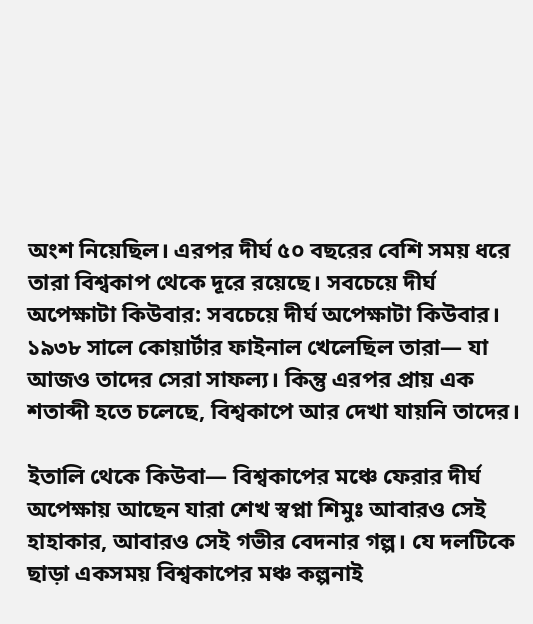অংশ নিয়েছিল। এরপর দীর্ঘ ৫০ বছরের বেশি সময় ধরে তারা বিশ্বকাপ থেকে দূরে রয়েছে। সবচেয়ে দীর্ঘ অপেক্ষাটা কিউবার: সবচেয়ে দীর্ঘ অপেক্ষাটা কিউবার। ১৯৩৮ সালে কোয়ার্টার ফাইনাল খেলেছিল তারা— যা আজও তাদের সেরা সাফল্য। কিন্তু এরপর প্রায় এক শতাব্দী হতে চলেছে, বিশ্বকাপে আর দেখা যায়নি তাদের।

ইতালি থেকে কিউবা— বিশ্বকাপের মঞ্চে ফেরার দীর্ঘ অপেক্ষায় আছেন যারা শেখ স্বপ্না শিমুঃ আবারও সেই হাহাকার, আবারও সেই গভীর বেদনার গল্প। যে দলটিকে ছাড়া একসময় বিশ্বকাপের মঞ্চ কল্পনাই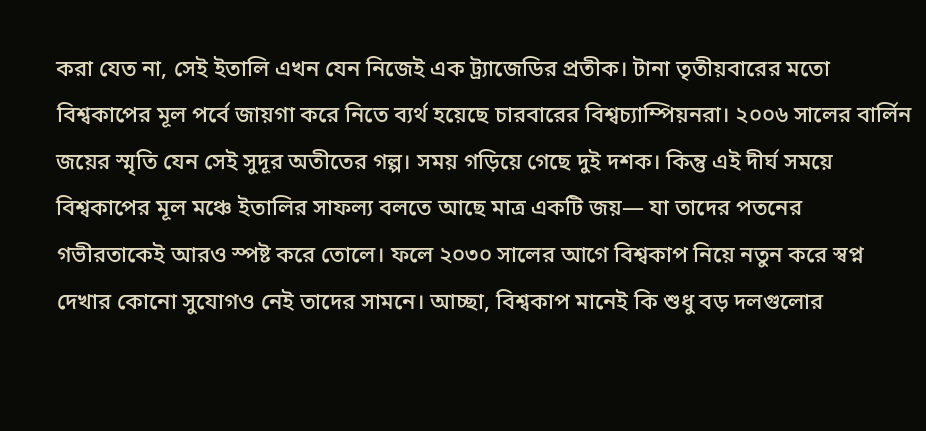করা যেত না, সেই ইতালি এখন যেন নিজেই এক ট্র্যাজেডির প্রতীক। টানা তৃতীয়বারের মতো বিশ্বকাপের মূল পর্বে জায়গা করে নিতে ব্যর্থ হয়েছে চারবারের বিশ্বচ্যাম্পিয়নরা। ২০০৬ সালের বার্লিন জয়ের স্মৃতি যেন সেই সুদূর অতীতের গল্প। সময় গড়িয়ে গেছে দুই দশক। কিন্তু এই দীর্ঘ সময়ে বিশ্বকাপের মূল মঞ্চে ইতালির সাফল্য বলতে আছে মাত্র একটি জয়— যা তাদের পতনের গভীরতাকেই আরও স্পষ্ট করে তোলে। ফলে ২০৩০ সালের আগে বিশ্বকাপ নিয়ে নতুন করে স্বপ্ন দেখার কোনো সুযোগও নেই তাদের সামনে। আচ্ছা, বিশ্বকাপ মানেই কি শুধু বড় দলগুলোর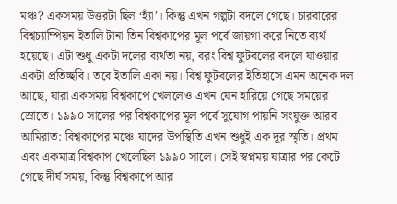মঞ্চ? একসময় উত্তরটা ছিল ‘হ্যাঁ’। কিন্তু এখন গল্পটা বদলে গেছে। চারবারের বিশ্বচ্যাম্পিয়ন ইতালি টানা তিন বিশ্বকাপের মূল পর্বে জায়গা করে নিতে ব্যর্থ হয়েছে। এটা শুধু একটা দলের ব্যর্থতা নয়, বরং বিশ্ব ফুটবলের বদলে যাওয়ার একটা প্রতিচ্ছবি। তবে ইতালি একা নয়। বিশ্ব ফুটবলের ইতিহাসে এমন অনেক দল আছে, যারা একসময় বিশ্বকাপে খেললেও এখন যেন হারিয়ে গেছে সময়ের স্রোতে। ১৯৯০ সালের পর বিশ্বকাপের মূল পর্বে সুযোগ পায়নি সংযুক্ত আরব আমিরাত: বিশ্বকাপের মঞ্চে যাদের উপস্থিতি এখন শুধুই এক দূর স্মৃতি। প্রথম এবং একমাত্র বিশ্বকাপ খেলেছিল ১৯৯০ সালে। সেই স্বপ্নময় যাত্রার পর কেটে গেছে দীর্ঘ সময়, কিন্তু বিশ্বকাপে আর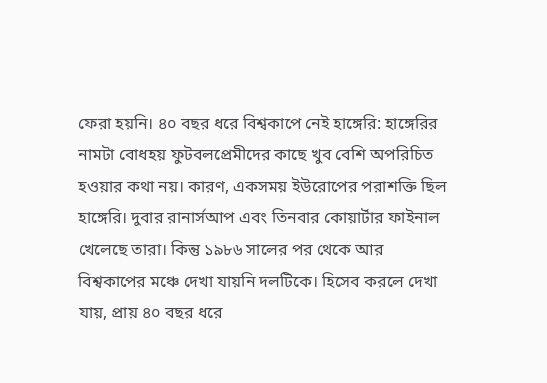ফেরা হয়নি। ৪০ বছর ধরে বিশ্বকাপে নেই হাঙ্গেরি: হাঙ্গেরির নামটা বোধহয় ফুটবলপ্রেমীদের কাছে খুব বেশি অপরিচিত হওয়ার কথা নয়। কারণ, একসময় ইউরোপের পরাশক্তি ছিল হাঙ্গেরি। দুবার রানার্সআপ এবং তিনবার কোয়ার্টার ফাইনাল খেলেছে তারা। কিন্তু ১৯৮৬ সালের পর থেকে আর বিশ্বকাপের মঞ্চে দেখা যায়নি দলটিকে। হিসেব করলে দেখা যায়, প্রায় ৪০ বছর ধরে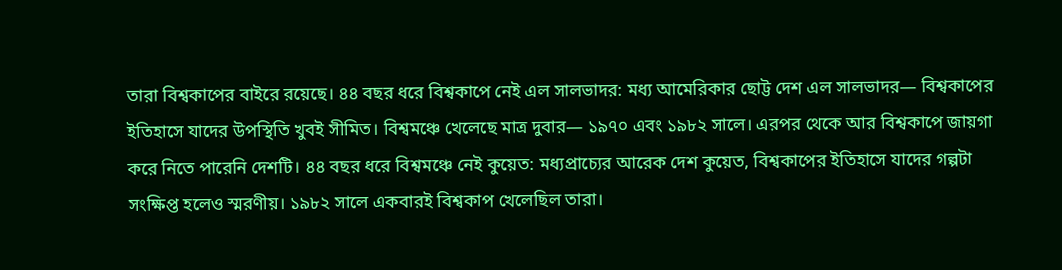তারা বিশ্বকাপের বাইরে রয়েছে। ৪৪ বছর ধরে বিশ্বকাপে নেই এল সালভাদর: মধ্য আমেরিকার ছোট্ট দেশ এল সালভাদর— বিশ্বকাপের ইতিহাসে যাদের উপস্থিতি খুবই সীমিত। বিশ্বমঞ্চে খেলেছে মাত্র দুবার— ১৯৭০ এবং ১৯৮২ সালে। এরপর থেকে আর বিশ্বকাপে জায়গা করে নিতে পারেনি দেশটি। ৪৪ বছর ধরে বিশ্বমঞ্চে নেই কুয়েত: মধ্যপ্রাচ্যের আরেক দেশ কুয়েত, বিশ্বকাপের ইতিহাসে যাদের গল্পটা সংক্ষিপ্ত হলেও স্মরণীয়। ১৯৮২ সালে একবারই বিশ্বকাপ খেলেছিল তারা।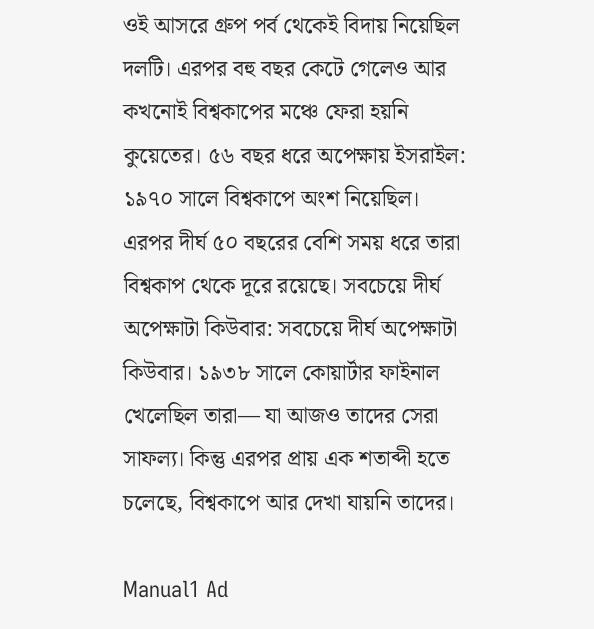ওই আসরে গ্রুপ পর্ব থেকেই বিদায় নিয়েছিল দলটি। এরপর বহু বছর কেটে গেলেও আর কখনোই বিশ্বকাপের মঞ্চে ফেরা হয়নি কুয়েতের। ৫৬ বছর ধরে অপেক্ষায় ইসরাইল: ১৯৭০ সালে বিশ্বকাপে অংশ নিয়েছিল। এরপর দীর্ঘ ৫০ বছরের বেশি সময় ধরে তারা বিশ্বকাপ থেকে দূরে রয়েছে। সবচেয়ে দীর্ঘ অপেক্ষাটা কিউবার: সবচেয়ে দীর্ঘ অপেক্ষাটা কিউবার। ১৯৩৮ সালে কোয়ার্টার ফাইনাল খেলেছিল তারা— যা আজও তাদের সেরা সাফল্য। কিন্তু এরপর প্রায় এক শতাব্দী হতে চলেছে, বিশ্বকাপে আর দেখা যায়নি তাদের।

Manual1 Ad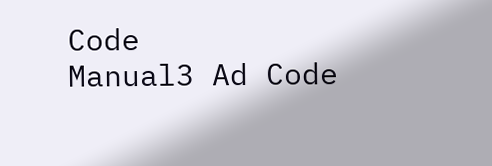Code
Manual3 Ad Code